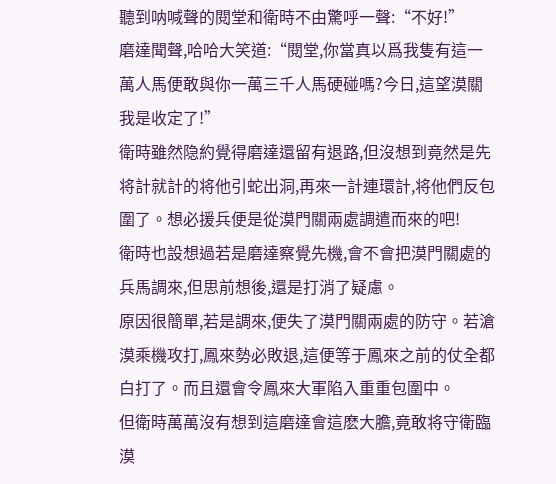聽到呐喊聲的閱堂和衛時不由驚呼一聲:“不好!”
磨達聞聲,哈哈大笑道:“閱堂,你當真以爲我隻有這一萬人馬便敢與你一萬三千人馬硬碰嗎?今日,這望漠關我是收定了!”
衛時雖然隐約覺得磨達還留有退路,但沒想到竟然是先将計就計的将他引蛇出洞,再來一計連環計,将他們反包圍了。想必援兵便是從漠門關兩處調遣而來的吧!
衛時也設想過若是磨達察覺先機,會不會把漠門關處的兵馬調來,但思前想後,還是打消了疑慮。
原因很簡單,若是調來,便失了漠門關兩處的防守。若滄漠乘機攻打,鳳來勢必敗退,這便等于鳳來之前的仗全都白打了。而且還會令鳳來大軍陷入重重包圍中。
但衛時萬萬沒有想到這磨達會這麽大膽,竟敢将守衛臨漠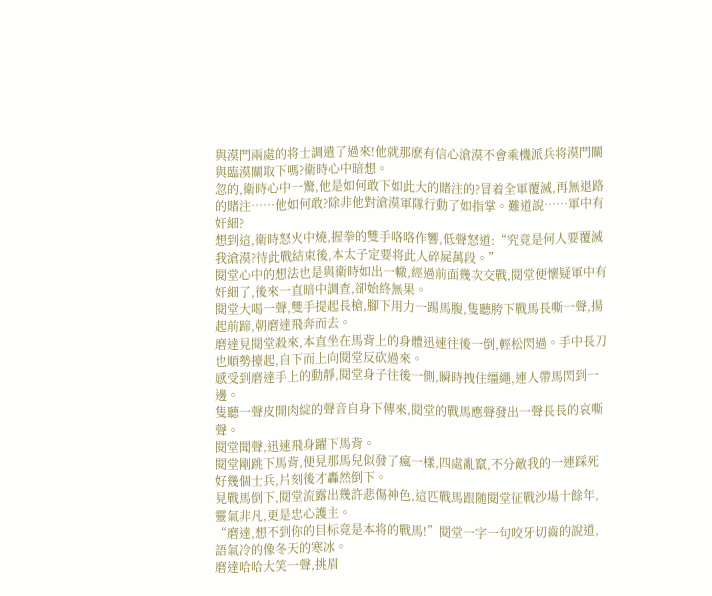與漠門兩處的将士調遣了過來!他就那麽有信心滄漠不會乘機派兵将漠門關與臨漠關取下嗎?衛時心中暗想。
忽的,衛時心中一驚,他是如何敢下如此大的賭注的?冒着全軍覆滅,再無退路的賭注……他如何敢?除非他對滄漠軍隊行動了如指掌。難道說……軍中有奸細?
想到這,衛時怒火中燒,握拳的雙手咯咯作響,低聲怒道:“究竟是何人要覆滅我滄漠?待此戰結束後,本太子定要将此人碎屍萬段。”
閱堂心中的想法也是與衛時如出一轍,經過前面幾次交戰,閱堂便懷疑軍中有奸細了,後來一直暗中調查,卻始終無果。
閱堂大喝一聲,雙手提起長槍,腳下用力一踢馬腹,隻聽胯下戰馬長嘶一聲,揚起前蹄,朝磨達飛奔而去。
磨達見閱堂殺來,本直坐在馬背上的身體迅速往後一倒,輕松閃過。手中長刀也順勢擡起,自下而上向閱堂反砍過來。
感受到磨達手上的動靜,閱堂身子往後一側,瞬時拽住缰繩,連人帶馬閃到一邊。
隻聽一聲皮開肉綻的聲音自身下傳來,閱堂的戰馬應聲發出一聲長長的哀嘶聲。
閱堂聞聲,迅速飛身躍下馬背。
閱堂剛跳下馬背,便見那馬兒似發了瘋一樣,四處亂竄,不分敵我的一連踩死好幾個士兵,片刻後才轟然倒下。
見戰馬倒下,閱堂流露出幾許悲傷神色,這匹戰馬跟随閱堂征戰沙場十餘年,靈氣非凡,更是忠心護主。
“磨達,想不到你的目标竟是本将的戰馬!”閱堂一字一句咬牙切齒的說道,語氣冷的像冬天的寒冰。
磨達哈哈大笑一聲,挑眉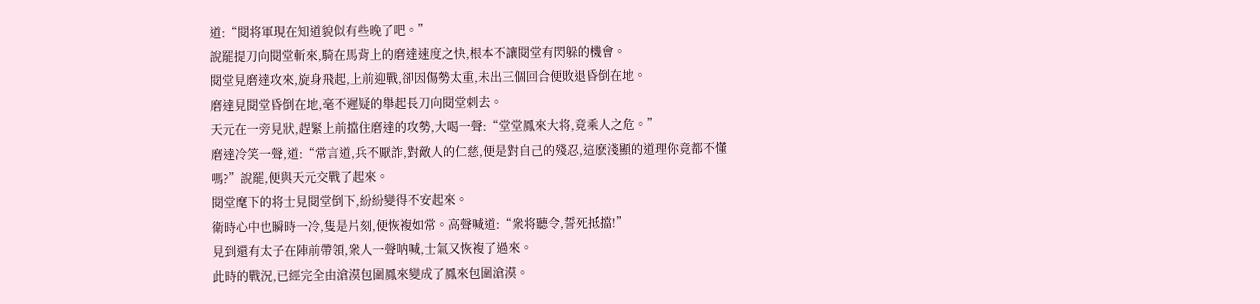道:“閱将軍現在知道貌似有些晚了吧。”
說罷提刀向閱堂斬來,騎在馬背上的磨達速度之快,根本不讓閱堂有閃躲的機會。
閱堂見磨達攻來,旋身飛起,上前迎戰,卻因傷勢太重,未出三個回合便敗退昏倒在地。
磨達見閱堂昏倒在地,毫不遲疑的舉起長刀向閱堂刺去。
天元在一旁見狀,趕緊上前擋住磨達的攻勢,大喝一聲:“堂堂鳳來大将,竟乘人之危。”
磨達冷笑一聲,道:“常言道,兵不厭詐,對敵人的仁慈,便是對自己的殘忍,這麽淺顯的道理你竟都不懂嗎?”說罷,便與天元交戰了起來。
閱堂麾下的将士見閱堂倒下,紛紛變得不安起來。
衛時心中也瞬時一冷,隻是片刻,便恢複如常。高聲喊道:“衆将聽令,誓死抵擋!”
見到還有太子在陣前帶領,衆人一聲呐喊,士氣又恢複了過來。
此時的戰況,已經完全由滄漠包圍鳳來變成了鳳來包圍滄漠。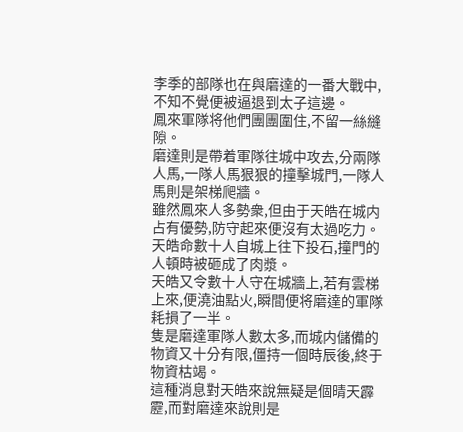李季的部隊也在與磨達的一番大戰中,不知不覺便被逼退到太子這邊。
鳳來軍隊将他們團團圍住,不留一絲縫隙。
磨達則是帶着軍隊往城中攻去,分兩隊人馬,一隊人馬狠狠的撞擊城門,一隊人馬則是架梯爬牆。
雖然鳳來人多勢衆,但由于天皓在城内占有優勢,防守起來便沒有太過吃力。
天皓命數十人自城上往下投石,撞門的人頓時被砸成了肉漿。
天皓又令數十人守在城牆上,若有雲梯上來,便澆油點火,瞬間便将磨達的軍隊耗損了一半。
隻是磨達軍隊人數太多,而城内儲備的物資又十分有限,僵持一個時辰後,終于物資枯竭。
這種消息對天皓來說無疑是個晴天霹靂,而對磨達來說則是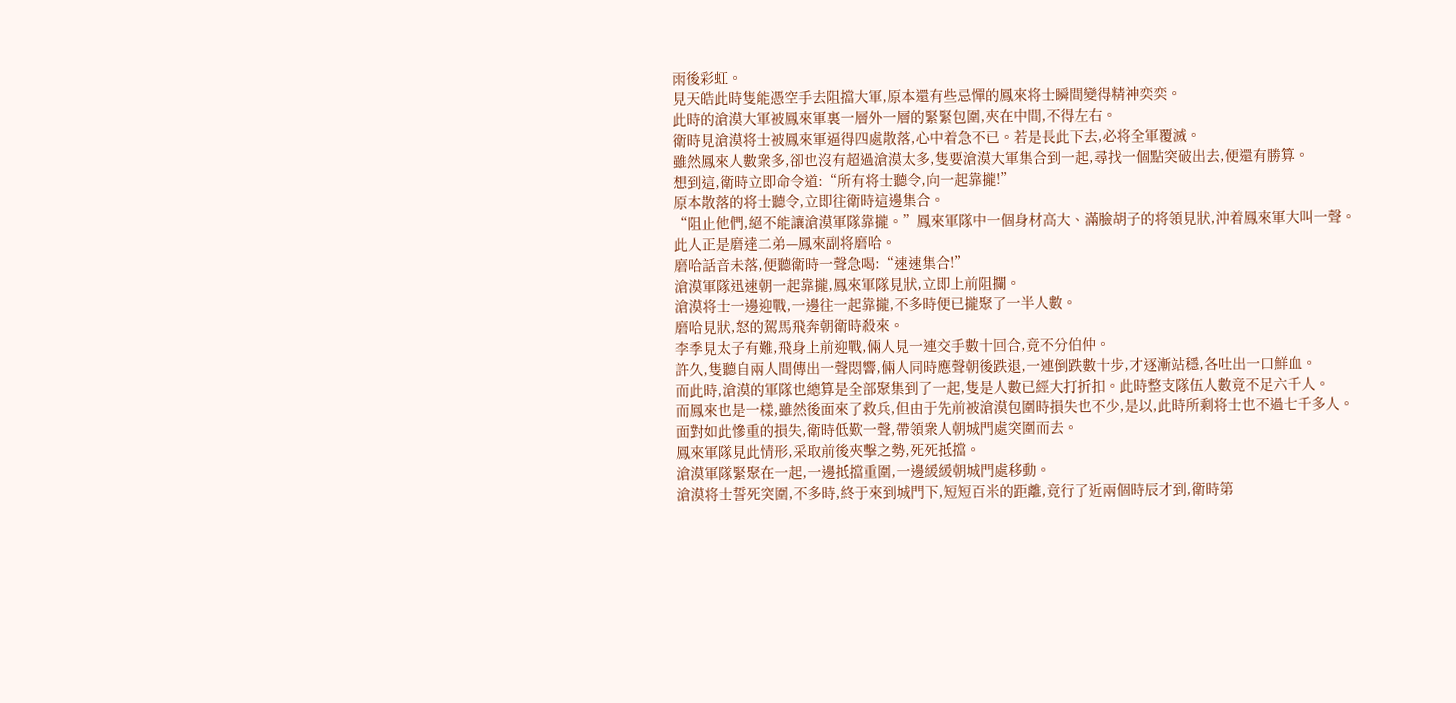雨後彩虹。
見天皓此時隻能憑空手去阻擋大軍,原本還有些忌憚的鳳來将士瞬間變得精神奕奕。
此時的滄漠大軍被鳳來軍裏一層外一層的緊緊包圍,夾在中間,不得左右。
衛時見滄漠将士被鳳來軍逼得四處散落,心中着急不已。若是長此下去,必将全軍覆滅。
雖然鳳來人數衆多,卻也沒有超過滄漠太多,隻要滄漠大軍集合到一起,尋找一個點突破出去,便還有勝算。
想到這,衛時立即命令道:“所有将士聽令,向一起靠攏!”
原本散落的将士聽令,立即往衛時這邊集合。
“阻止他們,絕不能讓滄漠軍隊靠攏。”鳳來軍隊中一個身材高大、滿臉胡子的将領見狀,沖着鳳來軍大叫一聲。此人正是磨達二弟—鳳來副将磨哈。
磨哈話音未落,便聽衛時一聲急喝:“速速集合!”
滄漠軍隊迅速朝一起靠攏,鳳來軍隊見狀,立即上前阻攔。
滄漠将士一邊迎戰,一邊往一起靠攏,不多時便已攏聚了一半人數。
磨哈見狀,怒的駕馬飛奔朝衛時殺來。
李季見太子有難,飛身上前迎戰,倆人見一連交手數十回合,竟不分伯仲。
許久,隻聽自兩人間傳出一聲悶響,倆人同時應聲朝後跌退,一連倒跌數十步,才逐漸站穩,各吐出一口鮮血。
而此時,滄漠的軍隊也總算是全部聚集到了一起,隻是人數已經大打折扣。此時整支隊伍人數竟不足六千人。
而鳳來也是一樣,雖然後面來了救兵,但由于先前被滄漠包圍時損失也不少,是以,此時所剩将士也不過七千多人。
面對如此慘重的損失,衛時低歎一聲,帶領衆人朝城門處突圍而去。
鳳來軍隊見此情形,采取前後夾擊之勢,死死抵擋。
滄漠軍隊緊聚在一起,一邊抵擋重圍,一邊緩緩朝城門處移動。
滄漠将士誓死突圍,不多時,終于來到城門下,短短百米的距離,竟行了近兩個時辰才到,衛時第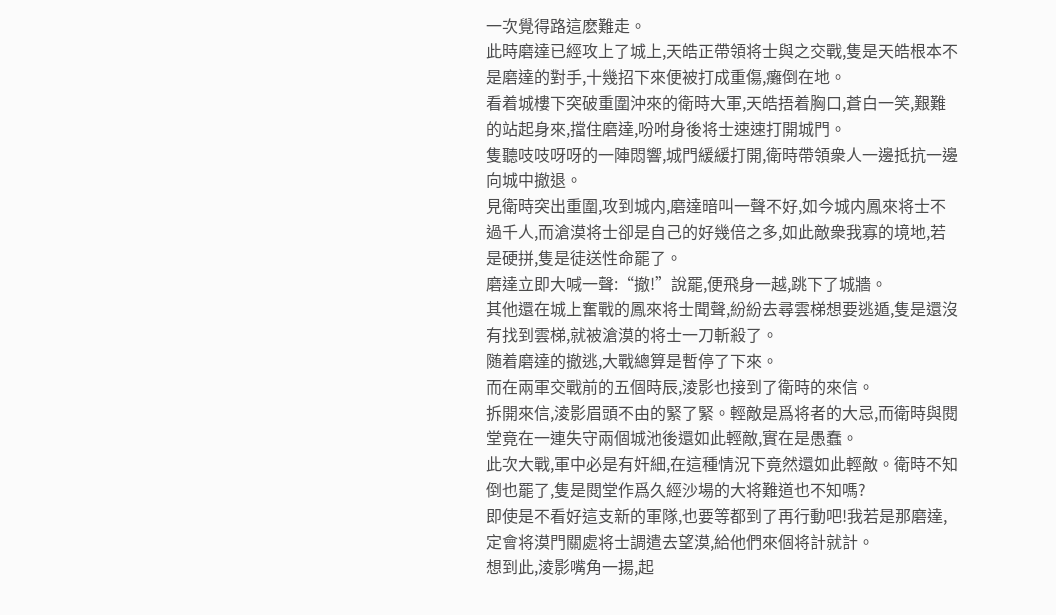一次覺得路這麽難走。
此時磨達已經攻上了城上,天皓正帶領将士與之交戰,隻是天皓根本不是磨達的對手,十幾招下來便被打成重傷,癱倒在地。
看着城樓下突破重圍沖來的衛時大軍,天皓捂着胸口,蒼白一笑,艱難的站起身來,擋住磨達,吩咐身後将士速速打開城門。
隻聽吱吱呀呀的一陣悶響,城門緩緩打開,衛時帶領衆人一邊抵抗一邊向城中撤退。
見衛時突出重圍,攻到城内,磨達暗叫一聲不好,如今城内鳳來将士不過千人,而滄漠将士卻是自己的好幾倍之多,如此敵衆我寡的境地,若是硬拼,隻是徒送性命罷了。
磨達立即大喊一聲:“撤!”說罷,便飛身一越,跳下了城牆。
其他還在城上奮戰的鳳來将士聞聲,紛紛去尋雲梯想要逃遁,隻是還沒有找到雲梯,就被滄漠的将士一刀斬殺了。
随着磨達的撤逃,大戰總算是暫停了下來。
而在兩軍交戰前的五個時辰,淩影也接到了衛時的來信。
拆開來信,淩影眉頭不由的緊了緊。輕敵是爲将者的大忌,而衛時與閱堂竟在一連失守兩個城池後還如此輕敵,實在是愚蠢。
此次大戰,軍中必是有奸細,在這種情況下竟然還如此輕敵。衛時不知倒也罷了,隻是閱堂作爲久經沙場的大将難道也不知嗎?
即使是不看好這支新的軍隊,也要等都到了再行動吧!我若是那磨達,定會将漠門關處将士調遣去望漠,給他們來個将計就計。
想到此,淩影嘴角一揚,起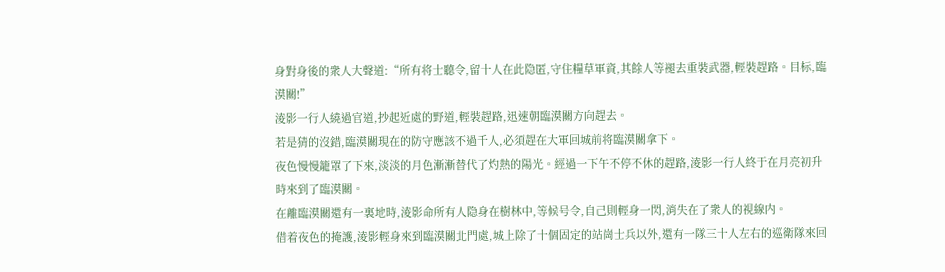身對身後的衆人大聲道:“所有将士聽令,留十人在此隐匿,守住糧草軍資,其餘人等褪去重裝武器,輕裝趕路。目标,臨漠關!”
淩影一行人繞過官道,抄起近處的野道,輕裝趕路,迅速朝臨漠關方向趕去。
若是猜的沒錯,臨漠關現在的防守應該不過千人,必須趕在大軍回城前将臨漠關拿下。
夜色慢慢籠罩了下來,淡淡的月色漸漸替代了灼熱的陽光。經過一下午不停不休的趕路,淩影一行人終于在月亮初升時來到了臨漠關。
在離臨漠關還有一裏地時,淩影命所有人隐身在樹林中,等候号令,自己則輕身一閃,消失在了衆人的視線内。
借着夜色的掩護,淩影輕身來到臨漠關北門處,城上除了十個固定的站崗士兵以外,還有一隊三十人左右的巡衛隊來回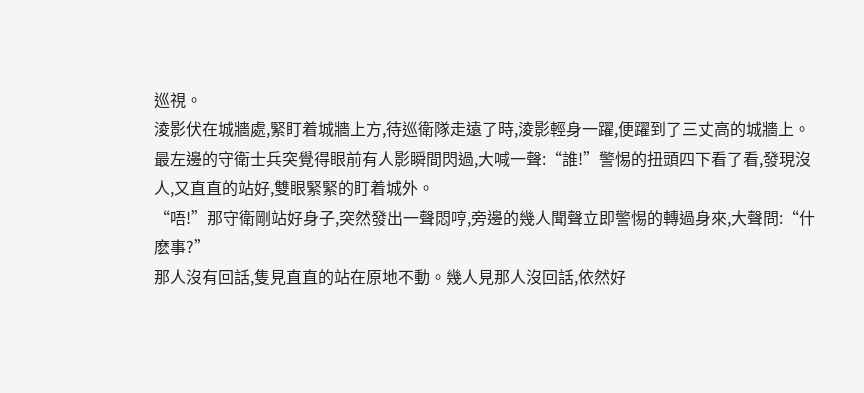巡視。
淩影伏在城牆處,緊盯着城牆上方,待巡衛隊走遠了時,淩影輕身一躍,便躍到了三丈高的城牆上。
最左邊的守衛士兵突覺得眼前有人影瞬間閃過,大喊一聲:“誰!”警惕的扭頭四下看了看,發現沒人,又直直的站好,雙眼緊緊的盯着城外。
“唔!”那守衛剛站好身子,突然發出一聲悶哼,旁邊的幾人聞聲立即警惕的轉過身來,大聲問:“什麽事?”
那人沒有回話,隻見直直的站在原地不動。幾人見那人沒回話,依然好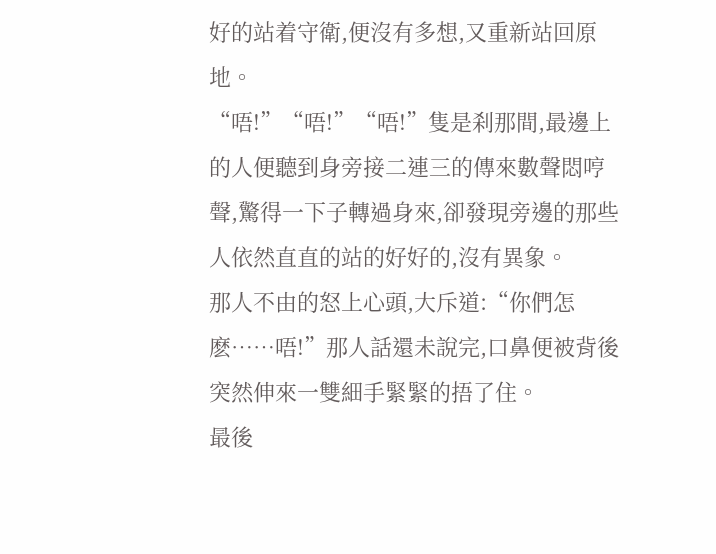好的站着守衛,便沒有多想,又重新站回原地。
“唔!”“唔!”“唔!”隻是刹那間,最邊上的人便聽到身旁接二連三的傳來數聲悶哼聲,驚得一下子轉過身來,卻發現旁邊的那些人依然直直的站的好好的,沒有異象。
那人不由的怒上心頭,大斥道:“你們怎麽……唔!”那人話還未說完,口鼻便被背後突然伸來一雙細手緊緊的捂了住。
最後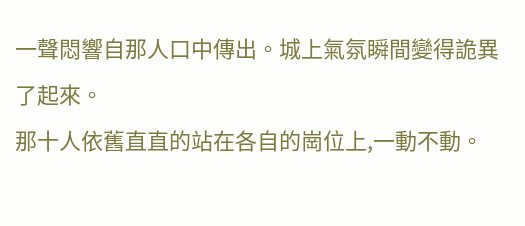一聲悶響自那人口中傳出。城上氣氛瞬間變得詭異了起來。
那十人依舊直直的站在各自的崗位上,一動不動。